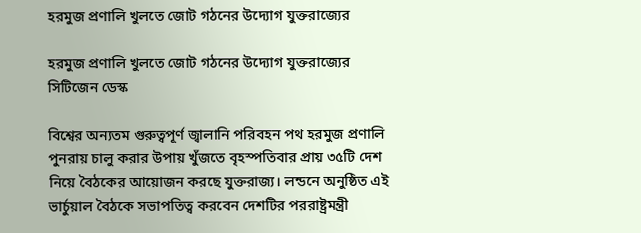হরমুজ প্রণালি খুলতে জোট গঠনের উদ্যোগ যুক্তরাজ্যের

হরমুজ প্রণালি খুলতে জোট গঠনের উদ্যোগ যুক্তরাজ্যের
সিটিজেন ডেস্ক

বিশ্বের অন্যতম গুরুত্বপূর্ণ জ্বালানি পরিবহন পথ হরমুজ প্রণালি পুনরায় চালু করার উপায় খুঁজতে বৃহস্পতিবার প্রায় ৩৫টি দেশ নিয়ে বৈঠকের আয়োজন করছে যুক্তরাজ্য। লন্ডনে অনুষ্ঠিত এই ভার্চুয়াল বৈঠকে সভাপতিত্ব করবেন দেশটির পররাষ্ট্রমন্ত্রী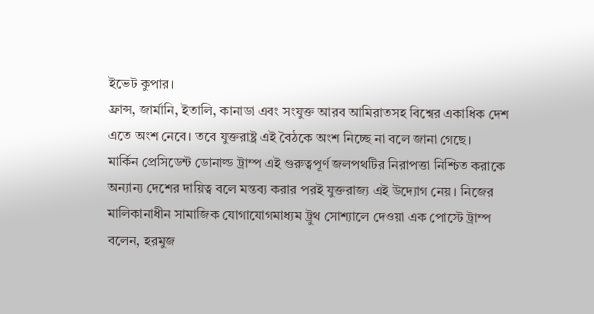ইভেট কুপার।
ফ্রান্স, জার্মানি, ইতালি, কানাডা এবং সংযুক্ত আরব আমিরাতসহ বিশ্বের একাধিক দেশ এতে অংশ নেবে। তবে যুক্তরাষ্ট্র এই বৈঠকে অংশ নিচ্ছে না বলে জানা গেছে।
মার্কিন প্রেসিডেন্ট ডোনাল্ড ট্রাম্প এই গুরুত্বপূর্ণ জলপথটির নিরাপত্তা নিশ্চিত করাকে অন্যান্য দেশের দায়িত্ব বলে মন্তব্য করার পরই যুক্তরাজ্য এই উদ্যোগ নেয়। নিজের মালিকানাধীন সামাজিক যোগাযোগমাধ্যম ট্রুথ সোশ্যালে দেওয়া এক পোস্টে ট্রাম্প বলেন, হরমুজ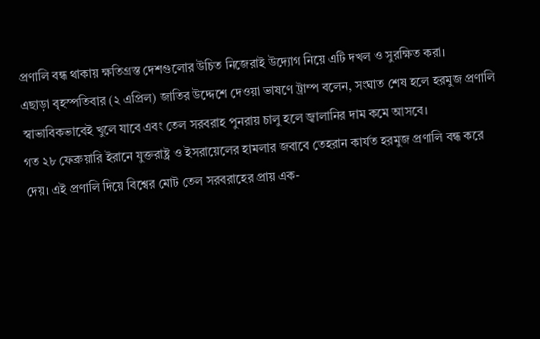প্রণালি বন্ধ থাকায় ক্ষতিগ্রস্ত দেশগুলোর উচিত নিজেরাই উদ্যোগ নিয়ে এটি দখল ও সুরক্ষিত করা।
এছাড়া বৃহস্পতিবার (২ এপ্রিল) জাতির উদ্দেশে দেওয়া ভাষণে ট্রাম্প বলেন, সংঘাত শেষ হলে হরমুজ প্রণালি স্বাভাবিকভাবেই খুলে যাবে এবং তেল সরবরাহ পুনরায় চালু হলে জ্বালানির দাম কমে আসবে।
গত ২৮ ফেব্রুয়ারি ইরানে যুক্তরাষ্ট্র ও ইসরায়েলের হামলার জবাবে তেহরান কার্যত হরমুজ প্রণালি বন্ধ করে দেয়। এই প্রণালি দিয়ে বিশ্বের মোট তেল সরবরাহের প্রায় এক-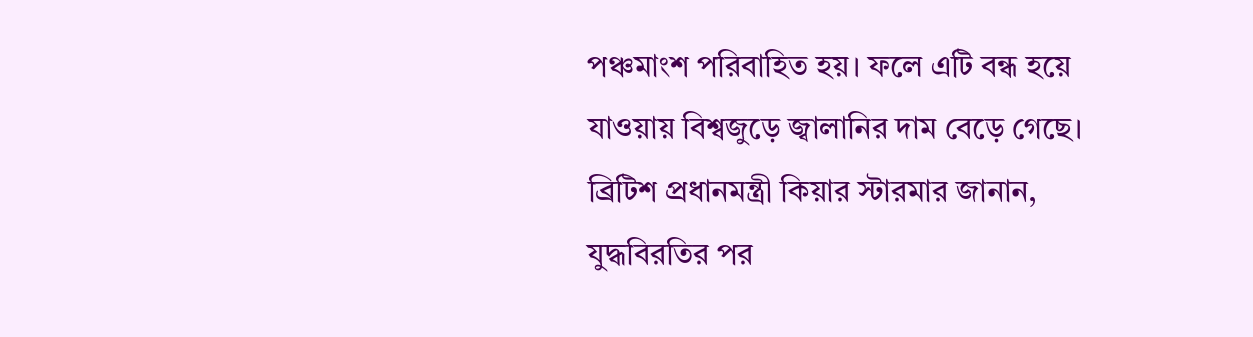পঞ্চমাংশ পরিবাহিত হয়। ফলে এটি বন্ধ হয়ে যাওয়ায় বিশ্বজুড়ে জ্বালানির দাম বেড়ে গেছে।
ব্রিটিশ প্রধানমন্ত্রী কিয়ার স্টারমার জানান, যুদ্ধবিরতির পর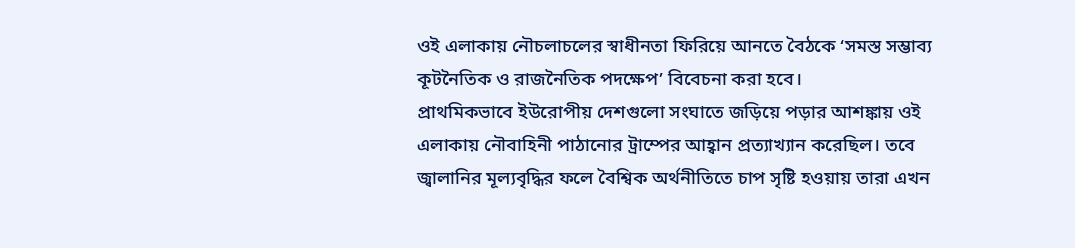ওই এলাকায় নৌচলাচলের স্বাধীনতা ফিরিয়ে আনতে বৈঠকে ‘সমস্ত সম্ভাব্য কূটনৈতিক ও রাজনৈতিক পদক্ষেপ’ বিবেচনা করা হবে।
প্রাথমিকভাবে ইউরোপীয় দেশগুলো সংঘাতে জড়িয়ে পড়ার আশঙ্কায় ওই এলাকায় নৌবাহিনী পাঠানোর ট্রাম্পের আহ্বান প্রত্যাখ্যান করেছিল। তবে জ্বালানির মূল্যবৃদ্ধির ফলে বৈশ্বিক অর্থনীতিতে চাপ সৃষ্টি হওয়ায় তারা এখন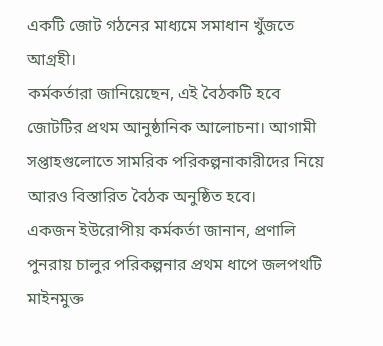একটি জোট গঠনের মাধ্যমে সমাধান খুঁজতে আগ্রহী।
কর্মকর্তারা জানিয়েছেন, এই বৈঠকটি হবে জোটটির প্রথম আনুষ্ঠানিক আলোচনা। আগামী সপ্তাহগুলোতে সামরিক পরিকল্পনাকারীদের নিয়ে আরও বিস্তারিত বৈঠক অনুষ্ঠিত হবে।
একজন ইউরোপীয় কর্মকর্তা জানান, প্রণালি পুনরায় চালুর পরিকল্পনার প্রথম ধাপে জলপথটি মাইনমুক্ত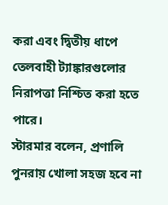করা এবং দ্বিতীয় ধাপে তেলবাহী ট্যাঙ্কারগুলোর নিরাপত্তা নিশ্চিত করা হতে পারে।
স্টারমার বলেন, প্রণালি পুনরায় খোলা সহজ হবে না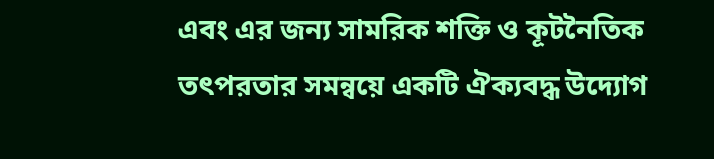এবং এর জন্য সামরিক শক্তি ও কূটনৈতিক তৎপরতার সমন্বয়ে একটি ঐক্যবদ্ধ উদ্যোগ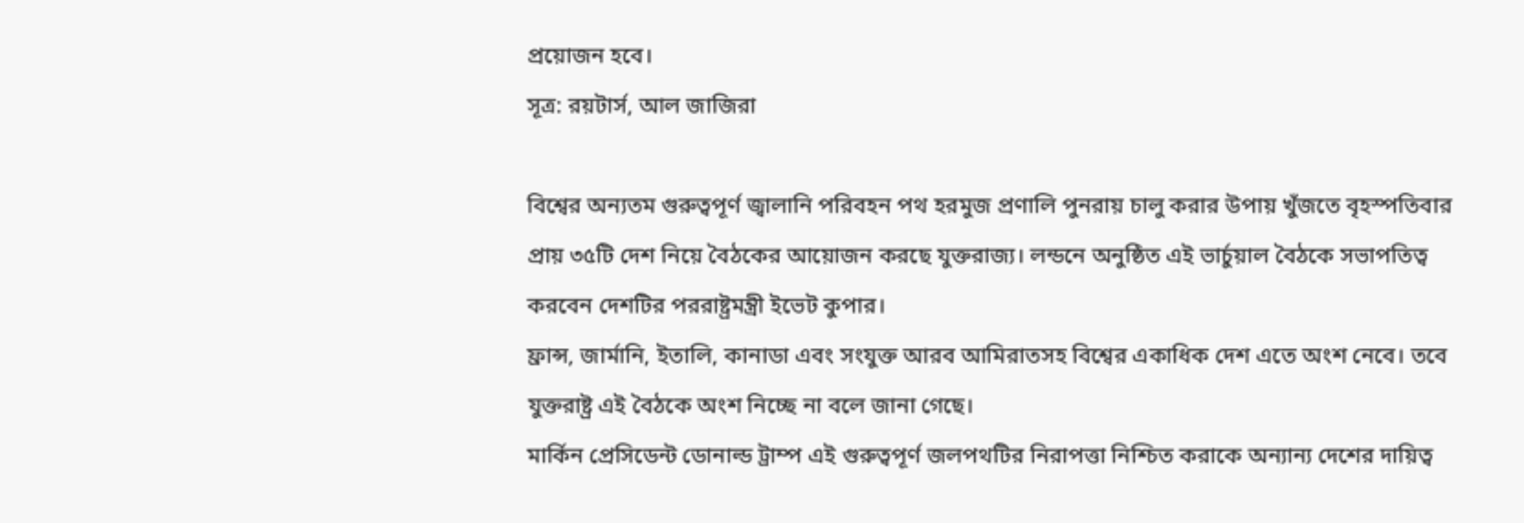প্রয়োজন হবে।
সূত্র: রয়টার্স, আল জাজিরা

বিশ্বের অন্যতম গুরুত্বপূর্ণ জ্বালানি পরিবহন পথ হরমুজ প্রণালি পুনরায় চালু করার উপায় খুঁজতে বৃহস্পতিবার প্রায় ৩৫টি দেশ নিয়ে বৈঠকের আয়োজন করছে যুক্তরাজ্য। লন্ডনে অনুষ্ঠিত এই ভার্চুয়াল বৈঠকে সভাপতিত্ব করবেন দেশটির পররাষ্ট্রমন্ত্রী ইভেট কুপার।
ফ্রান্স, জার্মানি, ইতালি, কানাডা এবং সংযুক্ত আরব আমিরাতসহ বিশ্বের একাধিক দেশ এতে অংশ নেবে। তবে যুক্তরাষ্ট্র এই বৈঠকে অংশ নিচ্ছে না বলে জানা গেছে।
মার্কিন প্রেসিডেন্ট ডোনাল্ড ট্রাম্প এই গুরুত্বপূর্ণ জলপথটির নিরাপত্তা নিশ্চিত করাকে অন্যান্য দেশের দায়িত্ব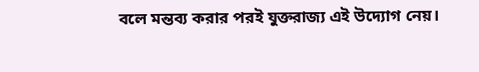বলে মন্তব্য করার পরই যুক্তরাজ্য এই উদ্যোগ নেয়।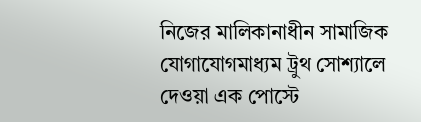নিজের মালিকানাধীন সামাজিক যোগাযোগমাধ্যম ট্রুথ সোশ্যালে দেওয়া এক পোস্টে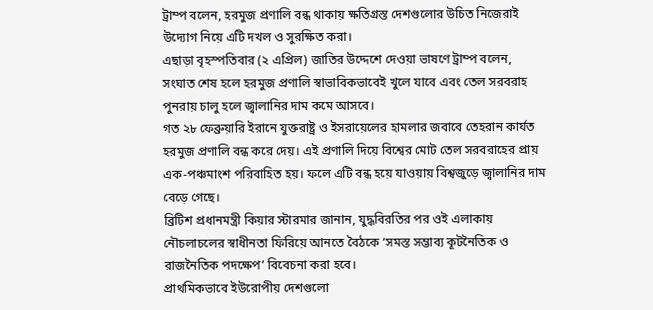ট্রাম্প বলেন, হরমুজ প্রণালি বন্ধ থাকায় ক্ষতিগ্রস্ত দেশগুলোর উচিত নিজেরাই উদ্যোগ নিয়ে এটি দখল ও সুরক্ষিত করা।
এছাড়া বৃহস্পতিবার (২ এপ্রিল) জাতির উদ্দেশে দেওয়া ভাষণে ট্রাম্প বলেন, সংঘাত শেষ হলে হরমুজ প্রণালি স্বাভাবিকভাবেই খুলে যাবে এবং তেল সরবরাহ পুনরায় চালু হলে জ্বালানির দাম কমে আসবে।
গত ২৮ ফেব্রুয়ারি ইরানে যুক্তরাষ্ট্র ও ইসরায়েলের হামলার জবাবে তেহরান কার্যত হরমুজ প্রণালি বন্ধ করে দেয়। এই প্রণালি দিয়ে বিশ্বের মোট তেল সরবরাহের প্রায় এক-পঞ্চমাংশ পরিবাহিত হয়। ফলে এটি বন্ধ হয়ে যাওয়ায় বিশ্বজুড়ে জ্বালানির দাম বেড়ে গেছে।
ব্রিটিশ প্রধানমন্ত্রী কিয়ার স্টারমার জানান, যুদ্ধবিরতির পর ওই এলাকায় নৌচলাচলের স্বাধীনতা ফিরিয়ে আনতে বৈঠকে ‘সমস্ত সম্ভাব্য কূটনৈতিক ও রাজনৈতিক পদক্ষেপ’ বিবেচনা করা হবে।
প্রাথমিকভাবে ইউরোপীয় দেশগুলো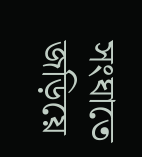সংঘাতে জড়িয়ে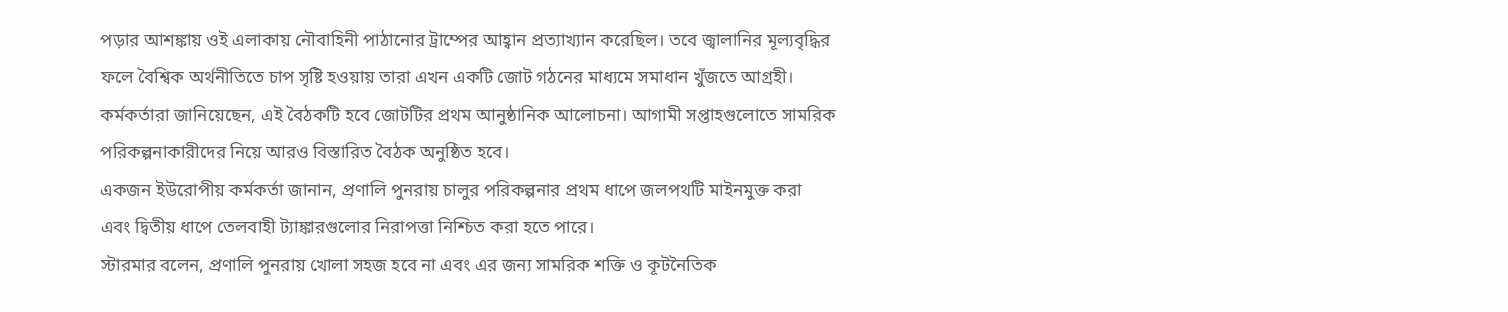পড়ার আশঙ্কায় ওই এলাকায় নৌবাহিনী পাঠানোর ট্রাম্পের আহ্বান প্রত্যাখ্যান করেছিল। তবে জ্বালানির মূল্যবৃদ্ধির ফলে বৈশ্বিক অর্থনীতিতে চাপ সৃষ্টি হওয়ায় তারা এখন একটি জোট গঠনের মাধ্যমে সমাধান খুঁজতে আগ্রহী।
কর্মকর্তারা জানিয়েছেন, এই বৈঠকটি হবে জোটটির প্রথম আনুষ্ঠানিক আলোচনা। আগামী সপ্তাহগুলোতে সামরিক পরিকল্পনাকারীদের নিয়ে আরও বিস্তারিত বৈঠক অনুষ্ঠিত হবে।
একজন ইউরোপীয় কর্মকর্তা জানান, প্রণালি পুনরায় চালুর পরিকল্পনার প্রথম ধাপে জলপথটি মাইনমুক্ত করা এবং দ্বিতীয় ধাপে তেলবাহী ট্যাঙ্কারগুলোর নিরাপত্তা নিশ্চিত করা হতে পারে।
স্টারমার বলেন, প্রণালি পুনরায় খোলা সহজ হবে না এবং এর জন্য সামরিক শক্তি ও কূটনৈতিক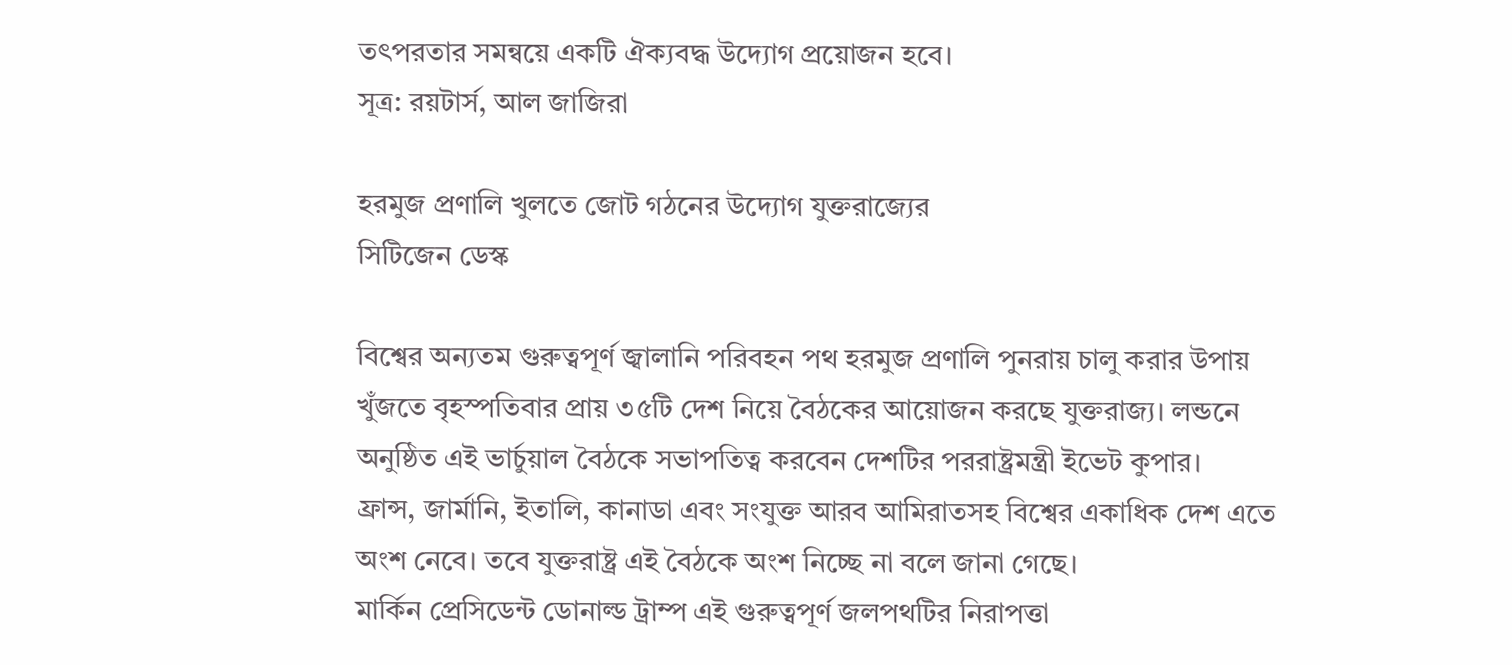তৎপরতার সমন্বয়ে একটি ঐক্যবদ্ধ উদ্যোগ প্রয়োজন হবে।
সূত্র: রয়টার্স, আল জাজিরা

হরমুজ প্রণালি খুলতে জোট গঠনের উদ্যোগ যুক্তরাজ্যের
সিটিজেন ডেস্ক

বিশ্বের অন্যতম গুরুত্বপূর্ণ জ্বালানি পরিবহন পথ হরমুজ প্রণালি পুনরায় চালু করার উপায় খুঁজতে বৃহস্পতিবার প্রায় ৩৫টি দেশ নিয়ে বৈঠকের আয়োজন করছে যুক্তরাজ্য। লন্ডনে অনুষ্ঠিত এই ভার্চুয়াল বৈঠকে সভাপতিত্ব করবেন দেশটির পররাষ্ট্রমন্ত্রী ইভেট কুপার।
ফ্রান্স, জার্মানি, ইতালি, কানাডা এবং সংযুক্ত আরব আমিরাতসহ বিশ্বের একাধিক দেশ এতে অংশ নেবে। তবে যুক্তরাষ্ট্র এই বৈঠকে অংশ নিচ্ছে না বলে জানা গেছে।
মার্কিন প্রেসিডেন্ট ডোনাল্ড ট্রাম্প এই গুরুত্বপূর্ণ জলপথটির নিরাপত্তা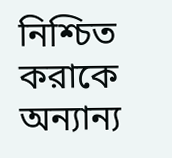নিশ্চিত করাকে অন্যান্য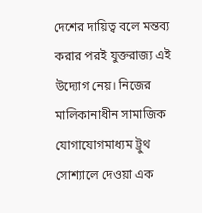দেশের দায়িত্ব বলে মন্তব্য করার পরই যুক্তরাজ্য এই উদ্যোগ নেয়। নিজের মালিকানাধীন সামাজিক যোগাযোগমাধ্যম ট্রুথ সোশ্যালে দেওয়া এক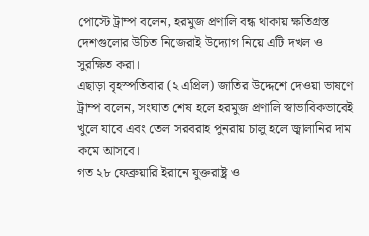পোস্টে ট্রাম্প বলেন, হরমুজ প্রণালি বন্ধ থাকায় ক্ষতিগ্রস্ত দেশগুলোর উচিত নিজেরাই উদ্যোগ নিয়ে এটি দখল ও সুরক্ষিত করা।
এছাড়া বৃহস্পতিবার (২ এপ্রিল) জাতির উদ্দেশে দেওয়া ভাষণে ট্রাম্প বলেন, সংঘাত শেষ হলে হরমুজ প্রণালি স্বাভাবিকভাবেই খুলে যাবে এবং তেল সরবরাহ পুনরায় চালু হলে জ্বালানির দাম কমে আসবে।
গত ২৮ ফেব্রুয়ারি ইরানে যুক্তরাষ্ট্র ও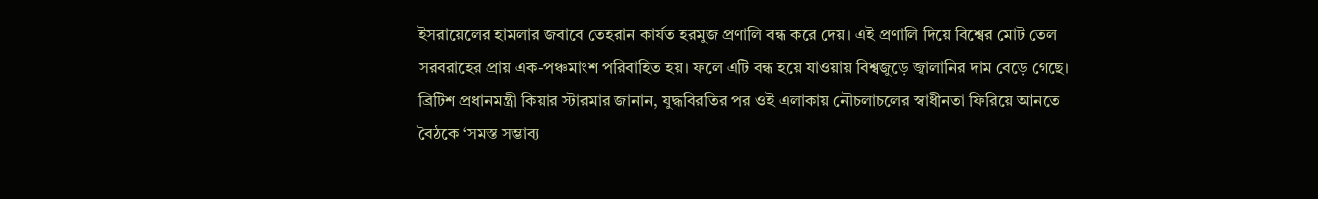ইসরায়েলের হামলার জবাবে তেহরান কার্যত হরমুজ প্রণালি বন্ধ করে দেয়। এই প্রণালি দিয়ে বিশ্বের মোট তেল সরবরাহের প্রায় এক-পঞ্চমাংশ পরিবাহিত হয়। ফলে এটি বন্ধ হয়ে যাওয়ায় বিশ্বজুড়ে জ্বালানির দাম বেড়ে গেছে।
ব্রিটিশ প্রধানমন্ত্রী কিয়ার স্টারমার জানান, যুদ্ধবিরতির পর ওই এলাকায় নৌচলাচলের স্বাধীনতা ফিরিয়ে আনতে বৈঠকে ‘সমস্ত সম্ভাব্য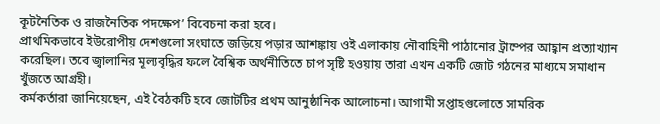কূটনৈতিক ও রাজনৈতিক পদক্ষেপ’ বিবেচনা করা হবে।
প্রাথমিকভাবে ইউরোপীয় দেশগুলো সংঘাতে জড়িয়ে পড়ার আশঙ্কায় ওই এলাকায় নৌবাহিনী পাঠানোর ট্রাম্পের আহ্বান প্রত্যাখ্যান করেছিল। তবে জ্বালানির মূল্যবৃদ্ধির ফলে বৈশ্বিক অর্থনীতিতে চাপ সৃষ্টি হওয়ায় তারা এখন একটি জোট গঠনের মাধ্যমে সমাধান খুঁজতে আগ্রহী।
কর্মকর্তারা জানিয়েছেন, এই বৈঠকটি হবে জোটটির প্রথম আনুষ্ঠানিক আলোচনা। আগামী সপ্তাহগুলোতে সামরিক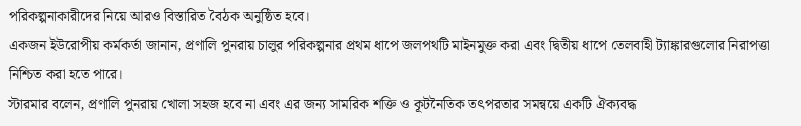পরিকল্পনাকারীদের নিয়ে আরও বিস্তারিত বৈঠক অনুষ্ঠিত হবে।
একজন ইউরোপীয় কর্মকর্তা জানান, প্রণালি পুনরায় চালুর পরিকল্পনার প্রথম ধাপে জলপথটি মাইনমুক্ত করা এবং দ্বিতীয় ধাপে তেলবাহী ট্যাঙ্কারগুলোর নিরাপত্তা নিশ্চিত করা হতে পারে।
স্টারমার বলেন, প্রণালি পুনরায় খোলা সহজ হবে না এবং এর জন্য সামরিক শক্তি ও কূটনৈতিক তৎপরতার সমন্বয়ে একটি ঐক্যবদ্ধ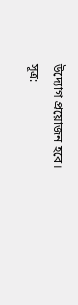উদ্যোগ প্রয়োজন হবে।
সূত্র: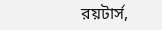রয়টার্স,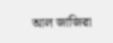আল জাজিরা